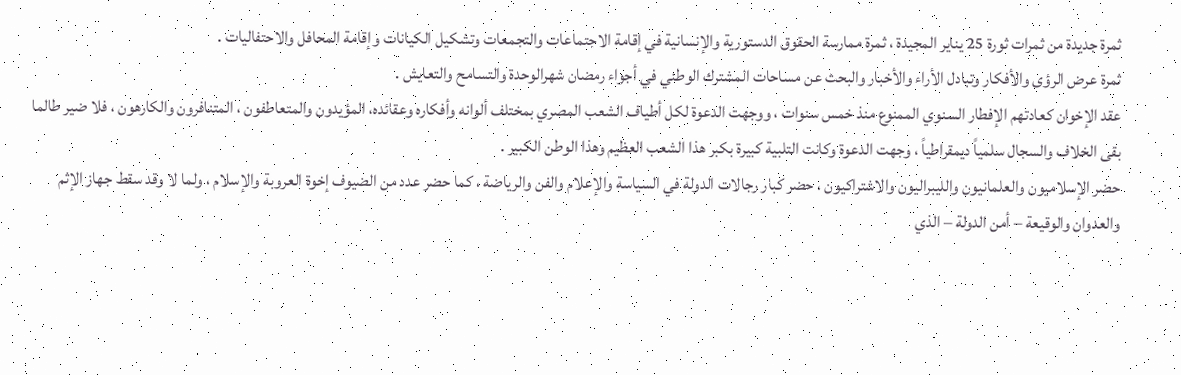ثمرة جديدة من ثمرات ثورة 25 يناير المجيدة ، ثمرة ممارسة الحقوق الدستورية والإنسانية في إقامة الاجتماعات والتجمعات وتشكيل الكيانات وإقامة المحافل والاحتفاليات .
ثمرة عرض الرؤى والأفكار وتبادل الأراء والأخبار والبحث عن مساحات المشترك الوطني في أجواء رمضان شهرالوحدة والتسامح والتعايش .
عقد الإخوان كعادتهم الإفطار السنوي الممنوع منذ خمس سنوات ، ووجهت الدعوة لكل أطياف الشعب المصري بمختلف ألوانه وأفكاره وعقائده، المؤيدون والمتعاطفون ، المتنافرون والكارهون ، فلا ضير طالما بقى الخلاف والسجال سلمياً ديمقراطياً ، وجهت الدعوة وكانت التلبية كبيرة بكبر هذا الشعب العظيم وهذا الوطن الكبير .
حضر الإسلاميون والعلمانيون والليبراليون والاشتراكيون ، حضر كبار رجالات الدولة في السياسة والإعلام والفن والرياضة ، كما حضر عدد من الضيوف إخوة العروبة والإسلام ، ولما لا وقد سقط جهاز الإثم والعدوان والوقيعة – أمن الدولة – الذي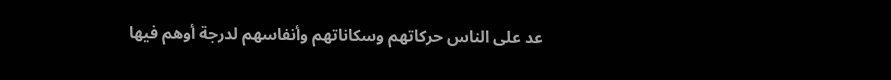عد على الناس حركاتهم وسكاناتهم وأنفاسهم لدرجة أوهم فيها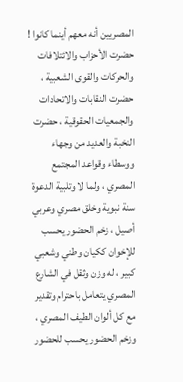المصريين أنه معهم أينما كانوا !
حضرت الأحزاب والائتلافات والحركات والقوى الشعبية ، حضرت النقابات والاتحادات والجمعيات الحقوقية ، حضرت النخبة والعديد من وجهاء ووسطاء وقواعد المجتمع المصري ، ولما لا وتلبية الدعوة سنة نبوية وخلق مصري وعربي أصيل ، زخم الحضور يحسب للإخوان ككيان وطني وشعبي كبير ، له وزن وثقل في الشارع المصري يتعامل باحترام وتقدير مع كل ألوان الطيف المصري ، وزخم الحضور يحسب للحضور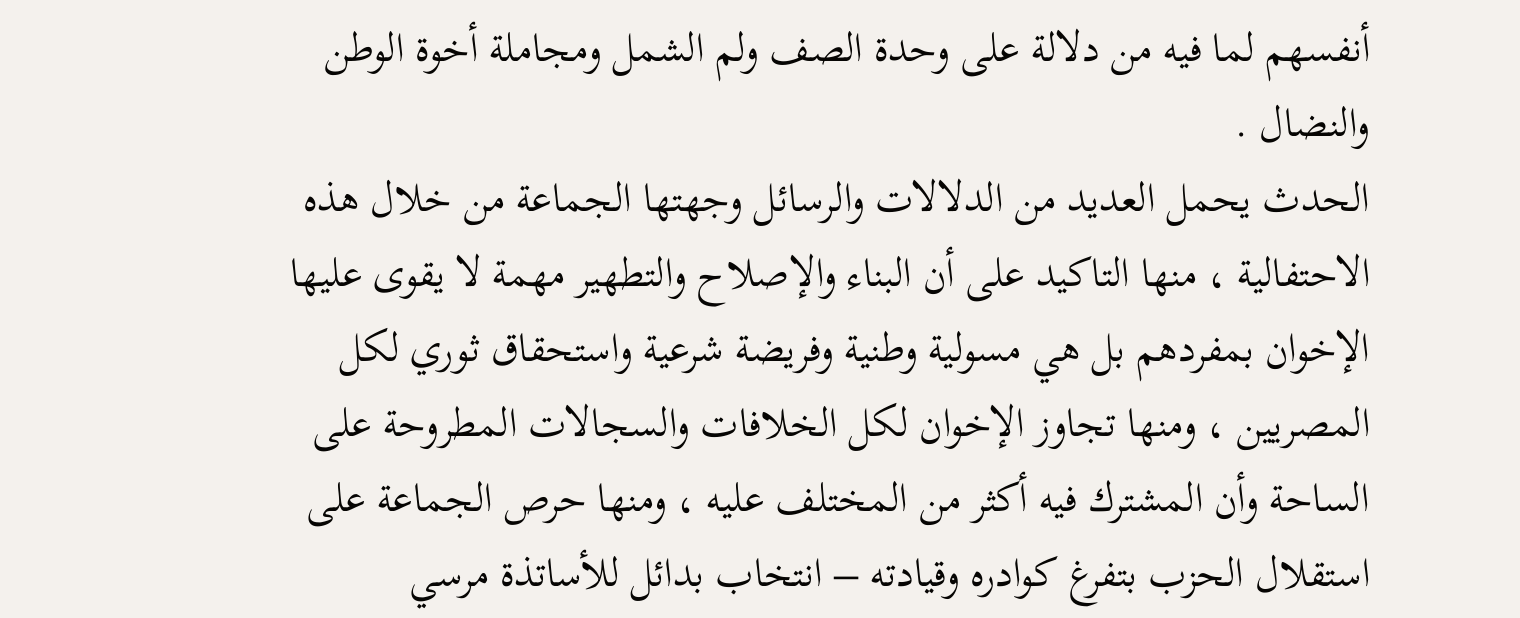أنفسهم لما فيه من دلالة على وحدة الصف ولم الشمل ومجاملة أخوة الوطن والنضال .
الحدث يحمل العديد من الدلالات والرسائل وجهتها الجماعة من خلال هذه الاحتفالية ، منها التاكيد على أن البناء والإصلاح والتطهير مهمة لا يقوى عليها الإخوان بمفردهم بل هي مسولية وطنية وفريضة شرعية واستحقاق ثوري لكل المصريين ، ومنها تجاوز الإخوان لكل الخلافات والسجالات المطروحة على الساحة وأن المشترك فيه أكثر من المختلف عليه ، ومنها حرص الجماعة على استقلال الحزب بتفرغ كوادره وقيادته – انتخاب بدائل للأساتذة مرسي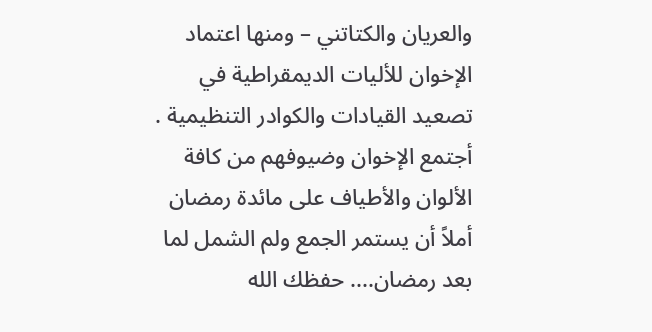والعريان والكتاتني – ومنها اعتماد الإخوان للأليات الديمقراطية في تصعيد القيادات والكوادر التنظيمية .
أجتمع الإخوان وضيوفهم من كافة الألوان والأطياف على مائدة رمضان أملاً أن يستمر الجمع ولم الشمل لما بعد رمضان.... حفظك الله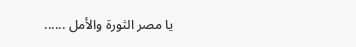يا مصر الثورة والأمل ......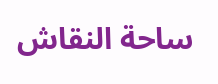ساحة النقاش